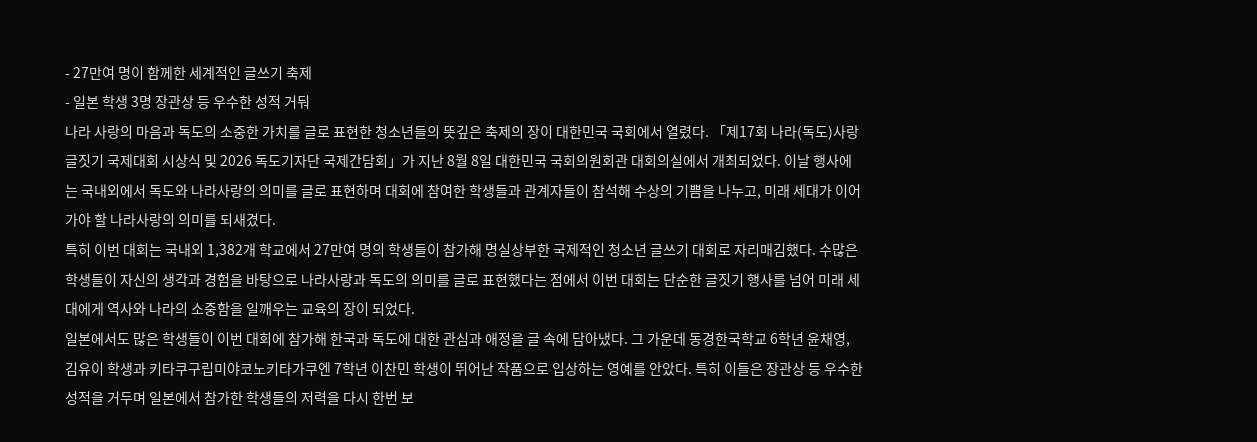- 27만여 명이 함께한 세계적인 글쓰기 축제
- 일본 학생 3명 장관상 등 우수한 성적 거둬
나라 사랑의 마음과 독도의 소중한 가치를 글로 표현한 청소년들의 뜻깊은 축제의 장이 대한민국 국회에서 열렸다. 「제17회 나라(독도)사랑 글짓기 국제대회 시상식 및 2026 독도기자단 국제간담회」가 지난 8월 8일 대한민국 국회의원회관 대회의실에서 개최되었다. 이날 행사에는 국내외에서 독도와 나라사랑의 의미를 글로 표현하며 대회에 참여한 학생들과 관계자들이 참석해 수상의 기쁨을 나누고, 미래 세대가 이어가야 할 나라사랑의 의미를 되새겼다.
특히 이번 대회는 국내외 1,382개 학교에서 27만여 명의 학생들이 참가해 명실상부한 국제적인 청소년 글쓰기 대회로 자리매김했다. 수많은 학생들이 자신의 생각과 경험을 바탕으로 나라사랑과 독도의 의미를 글로 표현했다는 점에서 이번 대회는 단순한 글짓기 행사를 넘어 미래 세대에게 역사와 나라의 소중함을 일깨우는 교육의 장이 되었다.
일본에서도 많은 학생들이 이번 대회에 참가해 한국과 독도에 대한 관심과 애정을 글 속에 담아냈다. 그 가운데 동경한국학교 6학년 윤채영, 김유이 학생과 키타쿠구립미야코노키타가쿠엔 7학년 이찬민 학생이 뛰어난 작품으로 입상하는 영예를 안았다. 특히 이들은 장관상 등 우수한 성적을 거두며 일본에서 참가한 학생들의 저력을 다시 한번 보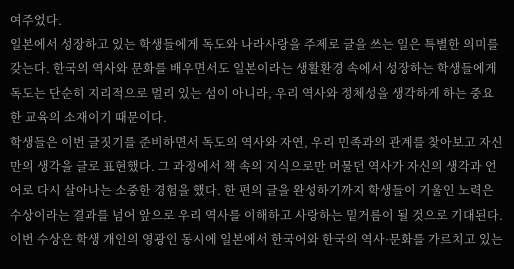여주었다.
일본에서 성장하고 있는 학생들에게 독도와 나라사랑을 주제로 글을 쓰는 일은 특별한 의미를 갖는다. 한국의 역사와 문화를 배우면서도 일본이라는 생활환경 속에서 성장하는 학생들에게 독도는 단순히 지리적으로 멀리 있는 섬이 아니라, 우리 역사와 정체성을 생각하게 하는 중요한 교육의 소재이기 때문이다.
학생들은 이번 글짓기를 준비하면서 독도의 역사와 자연, 우리 민족과의 관계를 찾아보고 자신만의 생각을 글로 표현했다. 그 과정에서 책 속의 지식으로만 머물던 역사가 자신의 생각과 언어로 다시 살아나는 소중한 경험을 했다. 한 편의 글을 완성하기까지 학생들이 기울인 노력은 수상이라는 결과를 넘어 앞으로 우리 역사를 이해하고 사랑하는 밑거름이 될 것으로 기대된다.
이번 수상은 학생 개인의 영광인 동시에 일본에서 한국어와 한국의 역사·문화를 가르치고 있는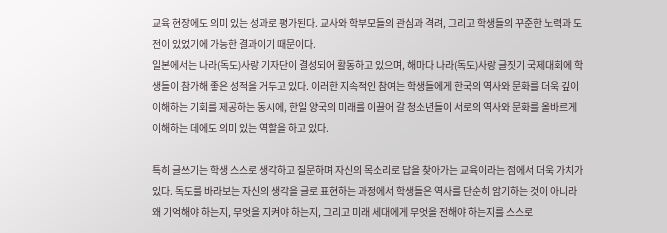교육 현장에도 의미 있는 성과로 평가된다. 교사와 학부모들의 관심과 격려, 그리고 학생들의 꾸준한 노력과 도전이 있었기에 가능한 결과이기 때문이다.
일본에서는 나라(독도)사랑 기자단이 결성되어 활동하고 있으며, 해마다 나라(독도)사랑 글짓기 국제대회에 학생들이 참가해 좋은 성적을 거두고 있다. 이러한 지속적인 참여는 학생들에게 한국의 역사와 문화를 더욱 깊이 이해하는 기회를 제공하는 동시에, 한일 양국의 미래를 이끌어 갈 청소년들이 서로의 역사와 문화를 올바르게 이해하는 데에도 의미 있는 역할을 하고 있다.

특히 글쓰기는 학생 스스로 생각하고 질문하며 자신의 목소리로 답을 찾아가는 교육이라는 점에서 더욱 가치가 있다. 독도를 바라보는 자신의 생각을 글로 표현하는 과정에서 학생들은 역사를 단순히 암기하는 것이 아니라 왜 기억해야 하는지, 무엇을 지켜야 하는지, 그리고 미래 세대에게 무엇을 전해야 하는지를 스스로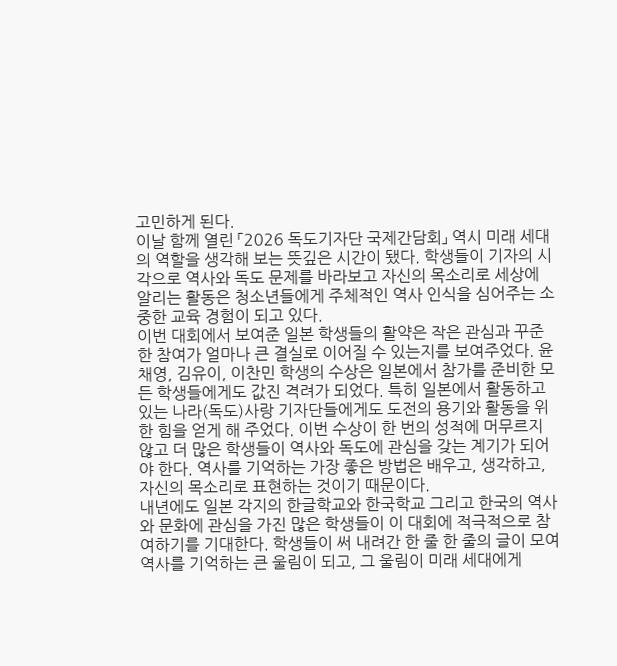고민하게 된다.
이날 함께 열린 「2026 독도기자단 국제간담회」 역시 미래 세대의 역할을 생각해 보는 뜻깊은 시간이 됐다. 학생들이 기자의 시각으로 역사와 독도 문제를 바라보고 자신의 목소리로 세상에 알리는 활동은 청소년들에게 주체적인 역사 인식을 심어주는 소중한 교육 경험이 되고 있다.
이번 대회에서 보여준 일본 학생들의 활약은 작은 관심과 꾸준한 참여가 얼마나 큰 결실로 이어질 수 있는지를 보여주었다. 윤채영, 김유이, 이찬민 학생의 수상은 일본에서 참가를 준비한 모든 학생들에게도 값진 격려가 되었다. 특히 일본에서 활동하고 있는 나라(독도)사랑 기자단들에게도 도전의 용기와 활동을 위한 힘을 얻게 해 주었다. 이번 수상이 한 번의 성적에 머무르지 않고 더 많은 학생들이 역사와 독도에 관심을 갖는 계기가 되어야 한다. 역사를 기억하는 가장 좋은 방법은 배우고, 생각하고, 자신의 목소리로 표현하는 것이기 때문이다.
내년에도 일본 각지의 한글학교와 한국학교 그리고 한국의 역사와 문화에 관심을 가진 많은 학생들이 이 대회에 적극적으로 참여하기를 기대한다. 학생들이 써 내려간 한 줄 한 줄의 글이 모여 역사를 기억하는 큰 울림이 되고, 그 울림이 미래 세대에게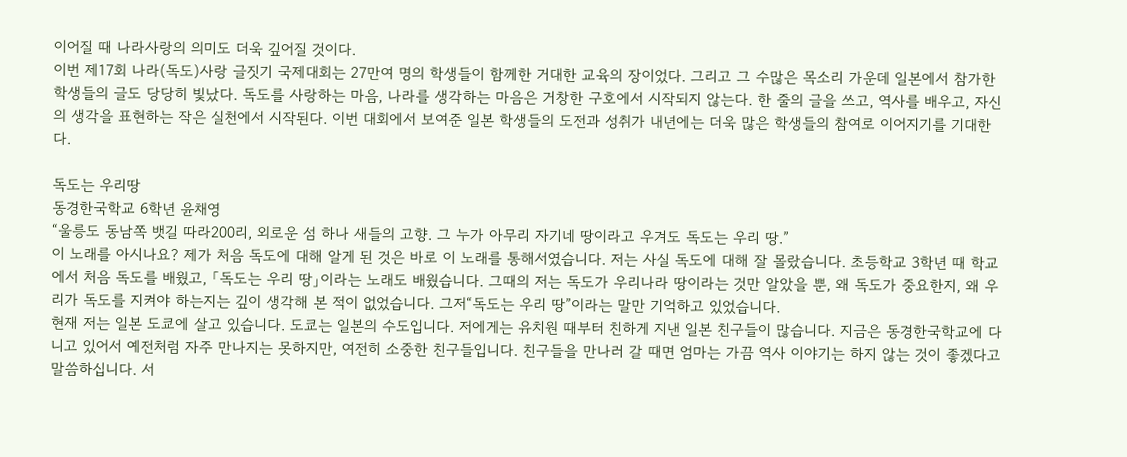이어질 때 나라사랑의 의미도 더욱 깊어질 것이다.
이번 제17회 나라(독도)사랑 글짓기 국제대회는 27만여 명의 학생들이 함께한 거대한 교육의 장이었다. 그리고 그 수많은 목소리 가운데 일본에서 참가한 학생들의 글도 당당히 빛났다. 독도를 사랑하는 마음, 나라를 생각하는 마음은 거창한 구호에서 시작되지 않는다. 한 줄의 글을 쓰고, 역사를 배우고, 자신의 생각을 표현하는 작은 실천에서 시작된다. 이번 대회에서 보여준 일본 학생들의 도전과 성취가 내년에는 더욱 많은 학생들의 참여로 이어지기를 기대한다.

독도는 우리땅
동경한국학교 6학년 윤채영
“울릉도 동남쪽 뱃길 따라200리, 외로운 섬 하나 새들의 고향. 그 누가 아무리 자기네 땅이라고 우겨도 독도는 우리 땅.”
이 노래를 아시나요? 제가 처음 독도에 대해 알게 된 것은 바로 이 노래를 통해서였습니다. 저는 사실 독도에 대해 잘 몰랐습니다. 초등학교 3학년 때 학교에서 처음 독도를 배웠고, 「독도는 우리 땅」이라는 노래도 배웠습니다. 그때의 저는 독도가 우리나라 땅이라는 것만 알았을 뿐, 왜 독도가 중요한지, 왜 우리가 독도를 지켜야 하는지는 깊이 생각해 본 적이 없었습니다. 그저“독도는 우리 땅”이라는 말만 기억하고 있었습니다.
현재 저는 일본 도쿄에 살고 있습니다. 도쿄는 일본의 수도입니다. 저에게는 유치원 때부터 친하게 지낸 일본 친구들이 많습니다. 지금은 동경한국학교에 다니고 있어서 예전처럼 자주 만나지는 못하지만, 여전히 소중한 친구들입니다. 친구들을 만나러 갈 때면 엄마는 가끔 역사 이야기는 하지 않는 것이 좋겠다고 말씀하십니다. 서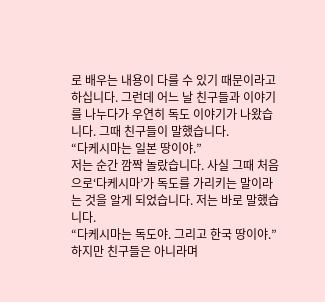로 배우는 내용이 다를 수 있기 때문이라고 하십니다. 그런데 어느 날 친구들과 이야기를 나누다가 우연히 독도 이야기가 나왔습니다. 그때 친구들이 말했습니다.
“다케시마는 일본 땅이야.”
저는 순간 깜짝 놀랐습니다. 사실 그때 처음으로‘다케시마’가 독도를 가리키는 말이라는 것을 알게 되었습니다. 저는 바로 말했습니다.
“다케시마는 독도야. 그리고 한국 땅이야.”
하지만 친구들은 아니라며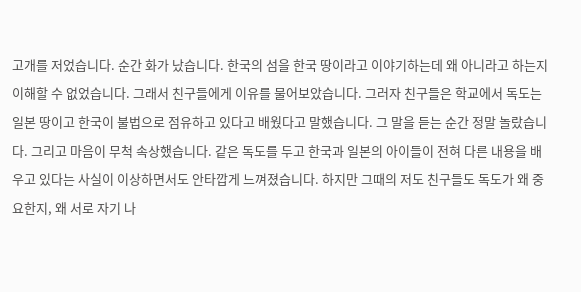고개를 저었습니다. 순간 화가 났습니다. 한국의 섬을 한국 땅이라고 이야기하는데 왜 아니라고 하는지 이해할 수 없었습니다. 그래서 친구들에게 이유를 물어보았습니다. 그러자 친구들은 학교에서 독도는 일본 땅이고 한국이 불법으로 점유하고 있다고 배웠다고 말했습니다. 그 말을 듣는 순간 정말 놀랐습니다. 그리고 마음이 무척 속상했습니다. 같은 독도를 두고 한국과 일본의 아이들이 전혀 다른 내용을 배우고 있다는 사실이 이상하면서도 안타깝게 느껴졌습니다. 하지만 그때의 저도 친구들도 독도가 왜 중요한지, 왜 서로 자기 나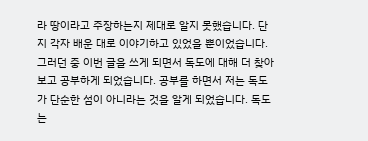라 땅이라고 주장하는지 제대로 알지 못했습니다. 단지 각자 배운 대로 이야기하고 있었을 뿐이었습니다.
그러던 중 이번 글을 쓰게 되면서 독도에 대해 더 찾아보고 공부하게 되었습니다. 공부를 하면서 저는 독도가 단순한 섬이 아니라는 것을 알게 되었습니다. 독도는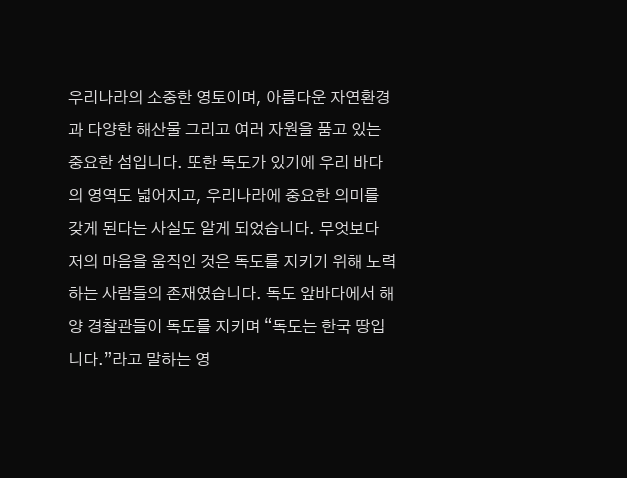우리나라의 소중한 영토이며, 아름다운 자연환경과 다양한 해산물 그리고 여러 자원을 품고 있는 중요한 섬입니다. 또한 독도가 있기에 우리 바다의 영역도 넓어지고, 우리나라에 중요한 의미를 갖게 된다는 사실도 알게 되었습니다. 무엇보다 저의 마음을 움직인 것은 독도를 지키기 위해 노력하는 사람들의 존재였습니다. 독도 앞바다에서 해양 경찰관들이 독도를 지키며 “독도는 한국 땅입니다.”라고 말하는 영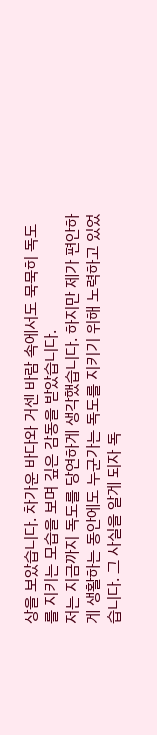상을 보았습니다. 차가운 바다와 거센 바람 속에서도 묵묵히 독도를 지키는 모습을 보며 깊은 감동을 받았습니다.
저는 지금까지 독도를 당연하게 생각했습니다. 하지만 제가 편안하게 생활하는 동안에도 누군가는 독도를 지키기 위해 노력하고 있었습니다. 그 사실을 알게 되자 독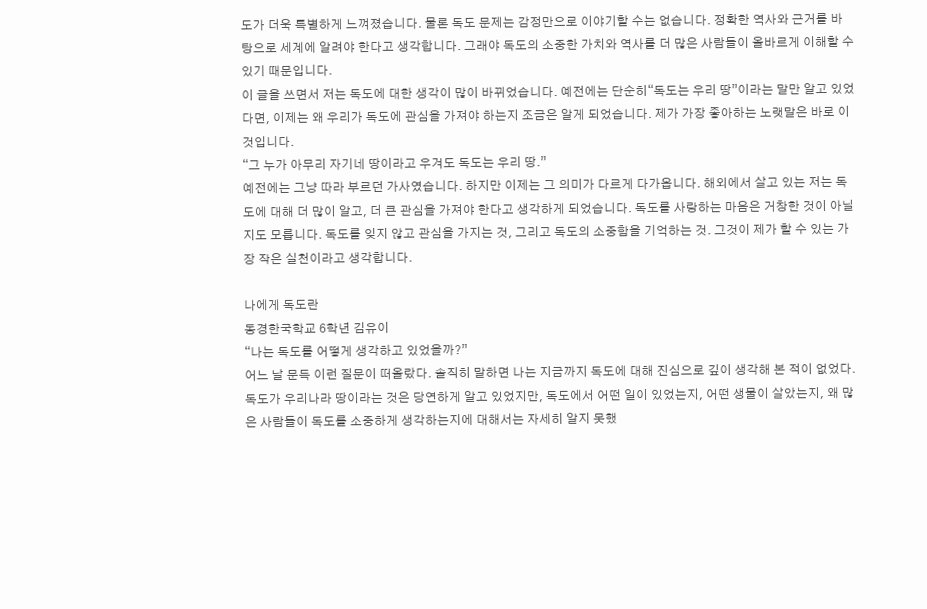도가 더욱 특별하게 느껴졌습니다. 물론 독도 문제는 감정만으로 이야기할 수는 없습니다. 정확한 역사와 근거를 바탕으로 세계에 알려야 한다고 생각합니다. 그래야 독도의 소중한 가치와 역사를 더 많은 사람들이 올바르게 이해할 수 있기 때문입니다.
이 글을 쓰면서 저는 독도에 대한 생각이 많이 바뀌었습니다. 예전에는 단순히“독도는 우리 땅”이라는 말만 알고 있었다면, 이제는 왜 우리가 독도에 관심을 가져야 하는지 조금은 알게 되었습니다. 제가 가장 좋아하는 노랫말은 바로 이것입니다.
“그 누가 아무리 자기네 땅이라고 우겨도 독도는 우리 땅.”
예전에는 그냥 따라 부르던 가사였습니다. 하지만 이제는 그 의미가 다르게 다가옵니다. 해외에서 살고 있는 저는 독도에 대해 더 많이 알고, 더 큰 관심을 가져야 한다고 생각하게 되었습니다. 독도를 사랑하는 마음은 거창한 것이 아닐지도 모릅니다. 독도를 잊지 않고 관심을 가지는 것, 그리고 독도의 소중함을 기억하는 것. 그것이 제가 할 수 있는 가장 작은 실천이라고 생각합니다.

나에게 독도란
동경한국학교 6학년 김유이
“나는 독도를 어떻게 생각하고 있었을까?”
어느 날 문득 이런 질문이 떠올랐다. 솔직히 말하면 나는 지금까지 독도에 대해 진심으로 깊이 생각해 본 적이 없었다. 독도가 우리나라 땅이라는 것은 당연하게 알고 있었지만, 독도에서 어떤 일이 있었는지, 어떤 생물이 살았는지, 왜 많은 사람들이 독도를 소중하게 생각하는지에 대해서는 자세히 알지 못했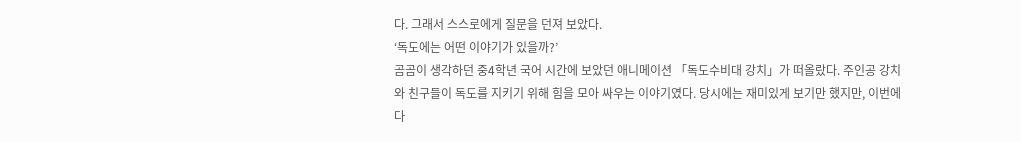다. 그래서 스스로에게 질문을 던져 보았다.
‘독도에는 어떤 이야기가 있을까?’
곰곰이 생각하던 중4학년 국어 시간에 보았던 애니메이션 「독도수비대 강치」가 떠올랐다. 주인공 강치와 친구들이 독도를 지키기 위해 힘을 모아 싸우는 이야기였다. 당시에는 재미있게 보기만 했지만, 이번에 다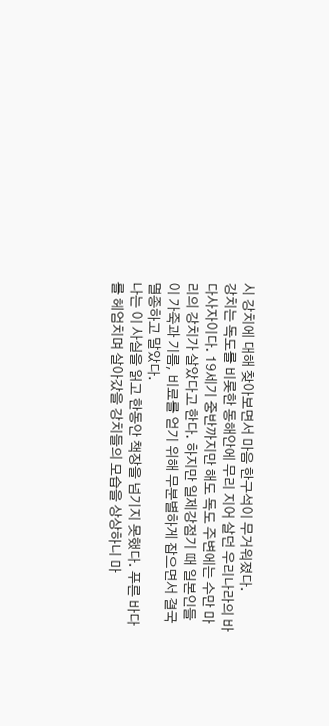시 강치에 대해 찾아보면서 마음 한구석이 무거워졌다.
강치는 독도를 비롯한 동해안에 무리 지어 살던 우리나라의 바다사자이다. 19세기 중반까지만 해도 독도 주변에는 수만 마리의 강치가 살았다고 한다. 하지만 일제강점기 때 일본인들이 가죽과 기름, 비료를 얻기 위해 무분별하게 잡으면서 결국 멸종하고 말았다.
나는 이 사실을 읽고 한동안 책장을 넘기지 못했다. 푸른 바다를 헤엄치며 살아갔을 강치들의 모습을 상상하니 마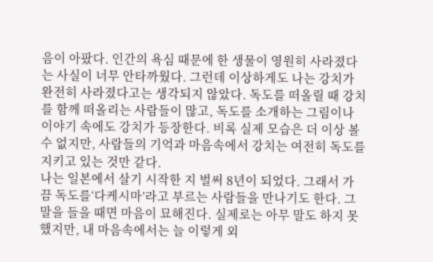음이 아팠다. 인간의 욕심 때문에 한 생물이 영원히 사라졌다는 사실이 너무 안타까웠다. 그런데 이상하게도 나는 강치가 완전히 사라졌다고는 생각되지 않았다. 독도를 떠올릴 때 강치를 함께 떠올리는 사람들이 많고, 독도를 소개하는 그림이나 이야기 속에도 강치가 등장한다. 비록 실제 모습은 더 이상 볼 수 없지만, 사람들의 기억과 마음속에서 강치는 여전히 독도를 지키고 있는 것만 같다.
나는 일본에서 살기 시작한 지 벌써 8년이 되었다. 그래서 가끔 독도를‘다케시마’라고 부르는 사람들을 만나기도 한다. 그 말을 들을 때면 마음이 묘해진다. 실제로는 아무 말도 하지 못했지만, 내 마음속에서는 늘 이렇게 외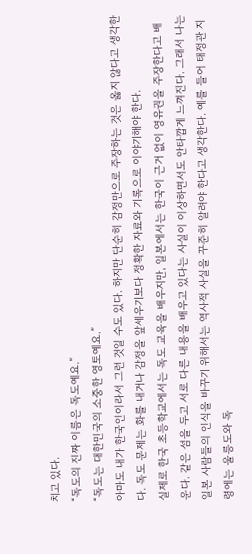치고 있다.
“독도의 진짜 이름은 독도예요.”
“독도는 대한민국의 소중한 영토예요.”
아마도 내가 한국인이라서 그런 것일 수도 있다. 하지만 단순히 감정만으로 주장하는 것은 옳지 않다고 생각한다. 독도 문제는 화를 내거나 감정을 앞세우기보다 정확한 자료와 기록으로 이야기해야 한다.
실제로 한국 초등학교에서는 독도 교육을 배우지만, 일본에서는 한국이 근거 없이 영유권을 주장한다고 배운다. 같은 섬을 두고 서로 다른 내용을 배우고 있다는 사실이 이상하면서도 안타깝게 느껴진다. 그래서 나는 일본 사람들의 인식을 바꾸기 위해서는 역사적 사실을 꾸준히 알려야 한다고 생각한다. 예를 들어 태정관 지령에는 울릉도와 독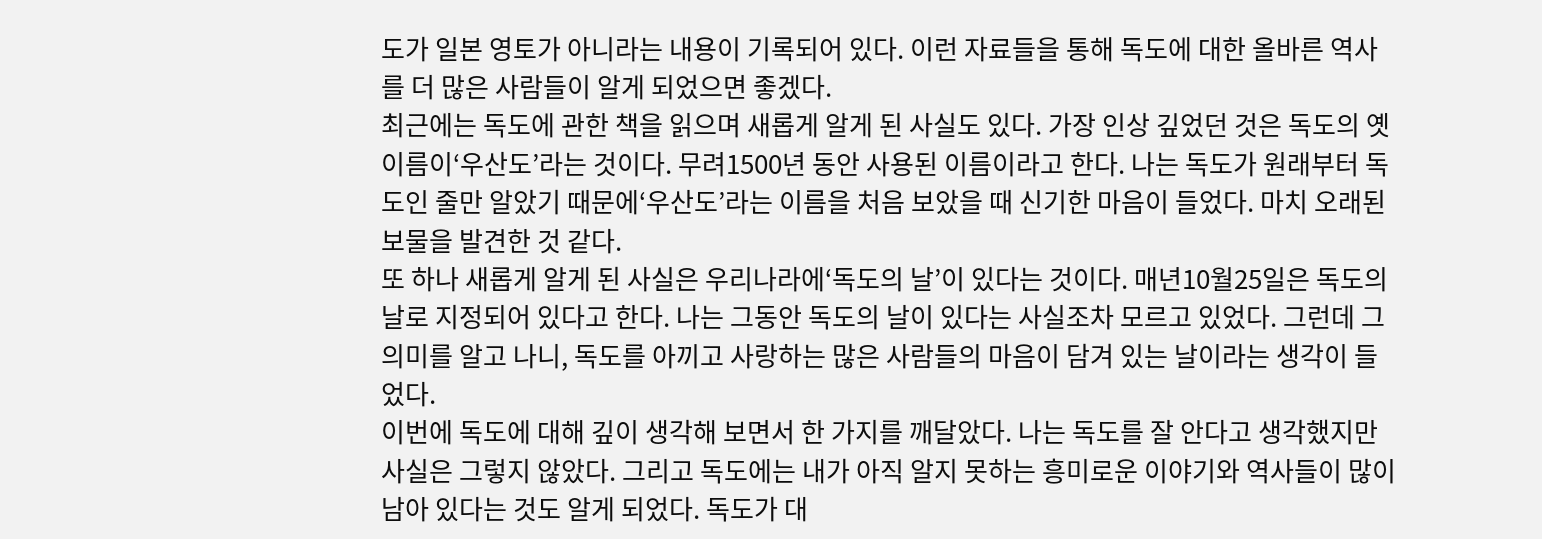도가 일본 영토가 아니라는 내용이 기록되어 있다. 이런 자료들을 통해 독도에 대한 올바른 역사를 더 많은 사람들이 알게 되었으면 좋겠다.
최근에는 독도에 관한 책을 읽으며 새롭게 알게 된 사실도 있다. 가장 인상 깊었던 것은 독도의 옛 이름이‘우산도’라는 것이다. 무려1500년 동안 사용된 이름이라고 한다. 나는 독도가 원래부터 독도인 줄만 알았기 때문에‘우산도’라는 이름을 처음 보았을 때 신기한 마음이 들었다. 마치 오래된 보물을 발견한 것 같다.
또 하나 새롭게 알게 된 사실은 우리나라에‘독도의 날’이 있다는 것이다. 매년10월25일은 독도의 날로 지정되어 있다고 한다. 나는 그동안 독도의 날이 있다는 사실조차 모르고 있었다. 그런데 그 의미를 알고 나니, 독도를 아끼고 사랑하는 많은 사람들의 마음이 담겨 있는 날이라는 생각이 들었다.
이번에 독도에 대해 깊이 생각해 보면서 한 가지를 깨달았다. 나는 독도를 잘 안다고 생각했지만 사실은 그렇지 않았다. 그리고 독도에는 내가 아직 알지 못하는 흥미로운 이야기와 역사들이 많이 남아 있다는 것도 알게 되었다. 독도가 대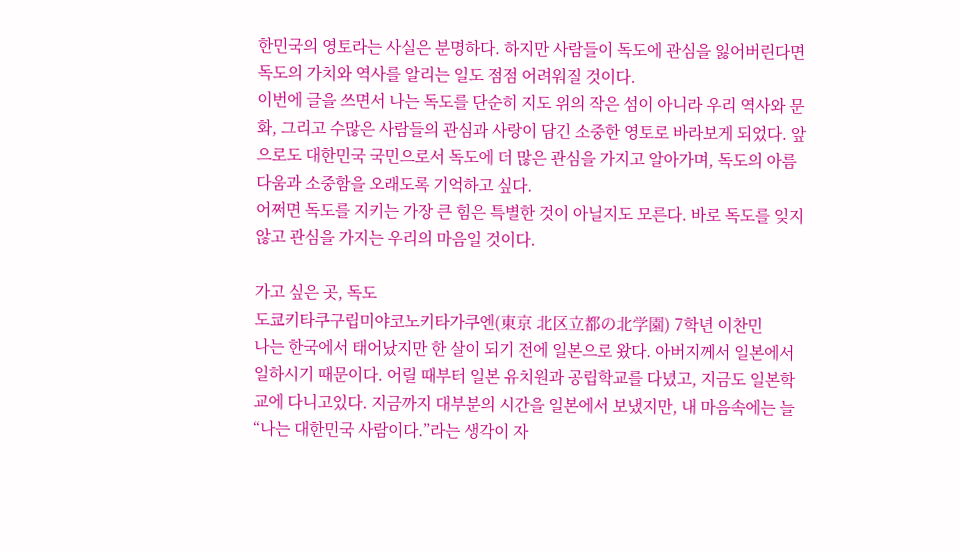한민국의 영토라는 사실은 분명하다. 하지만 사람들이 독도에 관심을 잃어버린다면 독도의 가치와 역사를 알리는 일도 점점 어려워질 것이다.
이번에 글을 쓰면서 나는 독도를 단순히 지도 위의 작은 섬이 아니라 우리 역사와 문화, 그리고 수많은 사람들의 관심과 사랑이 담긴 소중한 영토로 바라보게 되었다. 앞으로도 대한민국 국민으로서 독도에 더 많은 관심을 가지고 알아가며, 독도의 아름다움과 소중함을 오래도록 기억하고 싶다.
어쩌면 독도를 지키는 가장 큰 힘은 특별한 것이 아닐지도 모른다. 바로 독도를 잊지 않고 관심을 가지는 우리의 마음일 것이다.

가고 싶은 곳, 독도
도쿄키타쿠구립미야코노키타가쿠엔(東京 北区立都の北学園) 7학년 이찬민
나는 한국에서 태어났지만 한 살이 되기 전에 일본으로 왔다. 아버지께서 일본에서 일하시기 때문이다. 어릴 때부터 일본 유치원과 공립학교를 다녔고, 지금도 일본학교에 다니고있다. 지금까지 대부분의 시간을 일본에서 보냈지만, 내 마음속에는 늘 “나는 대한민국 사람이다.”라는 생각이 자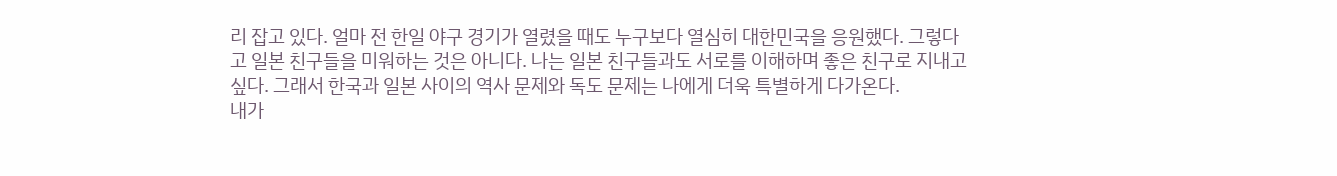리 잡고 있다. 얼마 전 한일 야구 경기가 열렸을 때도 누구보다 열심히 대한민국을 응원했다. 그렇다고 일본 친구들을 미워하는 것은 아니다. 나는 일본 친구들과도 서로를 이해하며 좋은 친구로 지내고 싶다. 그래서 한국과 일본 사이의 역사 문제와 독도 문제는 나에게 더욱 특별하게 다가온다.
내가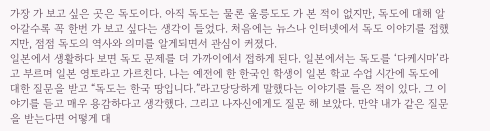가장 가 보고 싶은 곳은 독도이다. 아직 독도는 물론 울릉도도 가 본 적이 없지만, 독도에 대해 알아갈수록 꼭 한번 가 보고 싶다는 생각이 들었다. 처음에는 뉴스나 인터넷에서 독도 이야기를 접했지만, 점점 독도의 역사와 의미를 알게되면서 관심이 커졌다.
일본에서 생활하다 보면 독도 문제를 더 가까이에서 접하게 된다. 일본에서는 독도를 ‘다케시마’라고 부르며 일본 영토라고 가르친다. 나는 예전에 한 한국인 학생이 일본 학교 수업 시간에 독도에 대한 질문을 받고 “독도는 한국 땅입니다.”라고당당하게 말했다는 이야기를 들은 적이 있다. 그 이야기를 듣고 매우 용감하다고 생각했다. 그리고 나자신에게도 질문 해 보았다. 만약 내가 같은 질문을 받는다면 어떻게 대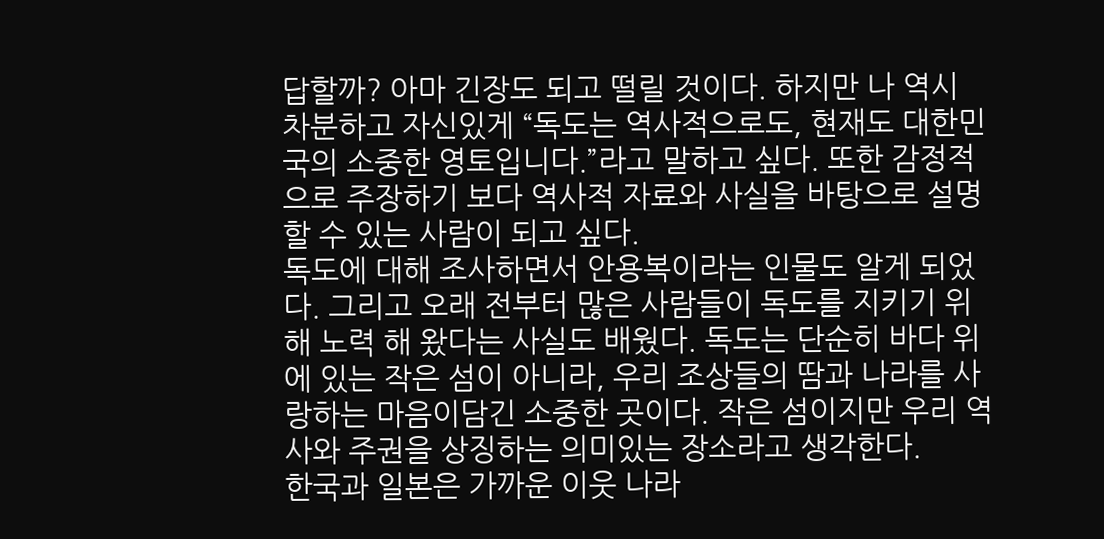답할까? 아마 긴장도 되고 떨릴 것이다. 하지만 나 역시 차분하고 자신있게 “독도는 역사적으로도, 현재도 대한민국의 소중한 영토입니다.”라고 말하고 싶다. 또한 감정적으로 주장하기 보다 역사적 자료와 사실을 바탕으로 설명할 수 있는 사람이 되고 싶다.
독도에 대해 조사하면서 안용복이라는 인물도 알게 되었다. 그리고 오래 전부터 많은 사람들이 독도를 지키기 위해 노력 해 왔다는 사실도 배웠다. 독도는 단순히 바다 위에 있는 작은 섬이 아니라, 우리 조상들의 땀과 나라를 사랑하는 마음이담긴 소중한 곳이다. 작은 섬이지만 우리 역사와 주권을 상징하는 의미있는 장소라고 생각한다.
한국과 일본은 가까운 이웃 나라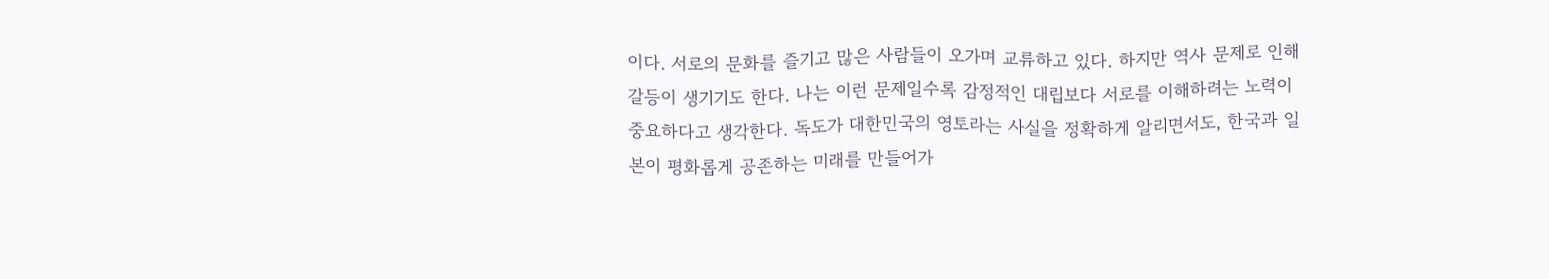이다. 서로의 문화를 즐기고 많은 사람들이 오가며 교류하고 있다. 하지만 역사 문제로 인해 갈등이 생기기도 한다. 나는 이런 문제일수록 감정적인 대립보다 서로를 이해하려는 노력이 중요하다고 생각한다. 독도가 대한민국의 영토라는 사실을 정확하게 알리면서도, 한국과 일본이 평화롭게 공존하는 미래를 만들어가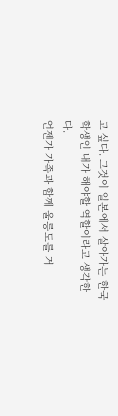고 싶다. 그것이 일본에서 살아가는 한국 학생인 내가 해야할 역할이라고 생각한다.
언젠가 가족과 함께 울릉도를 거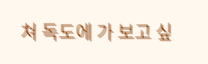쳐 독도에 가 보고 싶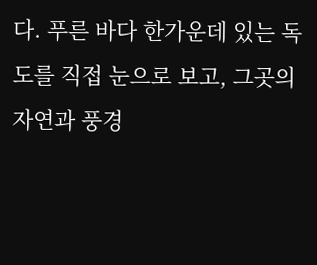다. 푸른 바다 한가운데 있는 독도를 직접 눈으로 보고, 그곳의 자연과 풍경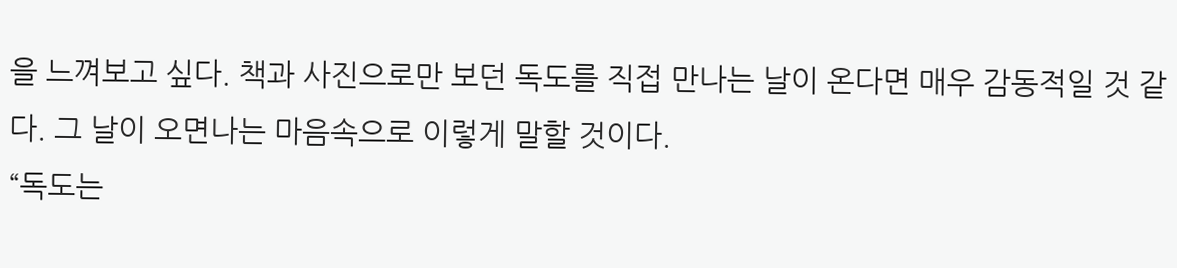을 느껴보고 싶다. 책과 사진으로만 보던 독도를 직접 만나는 날이 온다면 매우 감동적일 것 같다. 그 날이 오면나는 마음속으로 이렇게 말할 것이다.
“독도는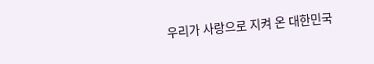우리가 사랑으로 지켜 온 대한민국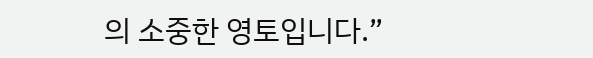의 소중한 영토입니다.”